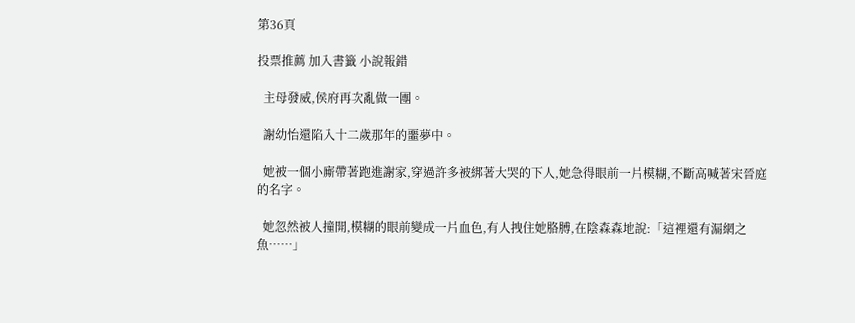第36頁

投票推薦 加入書籤 小說報錯

  主母發威,侯府再次亂做一團。

  謝幼怡還陷入十二歲那年的噩夢中。

  她被一個小廝帶著跑進謝家,穿過許多被綁著大哭的下人,她急得眼前一片模糊,不斷高喊著宋晉庭的名字。

  她忽然被人撞開,模糊的眼前變成一片血色,有人拽住她胳膊,在陰森森地說:「這裡還有漏網之魚……」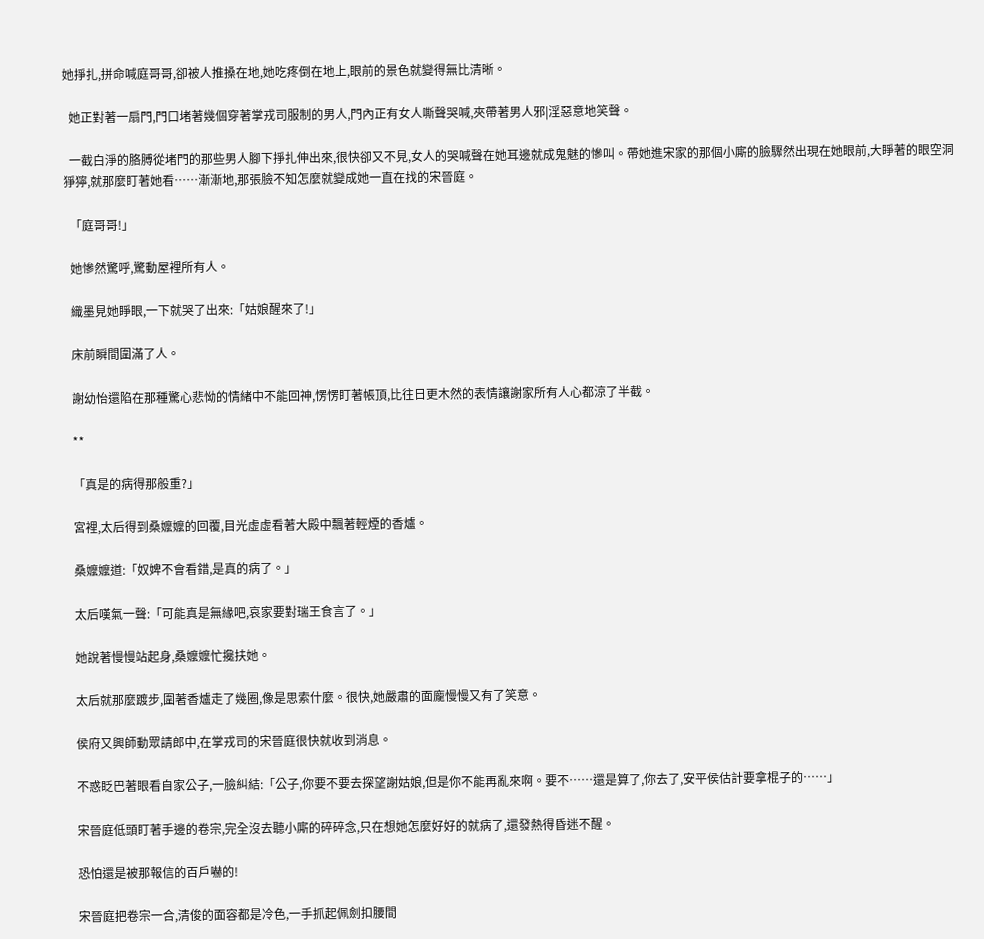她掙扎,拼命喊庭哥哥,卻被人推搡在地,她吃疼倒在地上,眼前的景色就變得無比清晰。

  她正對著一扇門,門口堵著幾個穿著掌戎司服制的男人,門內正有女人嘶聲哭喊,夾帶著男人邪|淫惡意地笑聲。

  一截白淨的胳膊從堵門的那些男人腳下掙扎伸出來,很快卻又不見,女人的哭喊聲在她耳邊就成鬼魅的慘叫。帶她進宋家的那個小廝的臉驟然出現在她眼前,大睜著的眼空洞猙獰,就那麼盯著她看……漸漸地,那張臉不知怎麼就變成她一直在找的宋晉庭。

  「庭哥哥!」

  她慘然驚呼,驚動屋裡所有人。

  織墨見她睜眼,一下就哭了出來:「姑娘醒來了!」

  床前瞬間圍滿了人。

  謝幼怡還陷在那種驚心悲怮的情緒中不能回神,愣愣盯著帳頂,比往日更木然的表情讓謝家所有人心都涼了半截。

  **

  「真是的病得那般重?」

  宮裡,太后得到桑嬤嬤的回覆,目光虛虛看著大殿中飄著輕煙的香爐。

  桑嬤嬤道:「奴婢不會看錯,是真的病了。」

  太后嘆氣一聲:「可能真是無緣吧,哀家要對瑞王食言了。」

  她說著慢慢站起身,桑嬤嬤忙攙扶她。

  太后就那麼踱步,圍著香爐走了幾圈,像是思索什麼。很快,她嚴肅的面龐慢慢又有了笑意。

  侯府又興師動眾請郎中,在掌戎司的宋晉庭很快就收到消息。

  不惑眨巴著眼看自家公子,一臉糾結:「公子,你要不要去探望謝姑娘,但是你不能再亂來啊。要不……還是算了,你去了,安平侯估計要拿棍子的……」

  宋晉庭低頭盯著手邊的卷宗,完全沒去聽小廝的碎碎念,只在想她怎麼好好的就病了,還發熱得昏迷不醒。

  恐怕還是被那報信的百戶嚇的!

  宋晉庭把卷宗一合,清俊的面容都是冷色,一手抓起佩劍扣腰間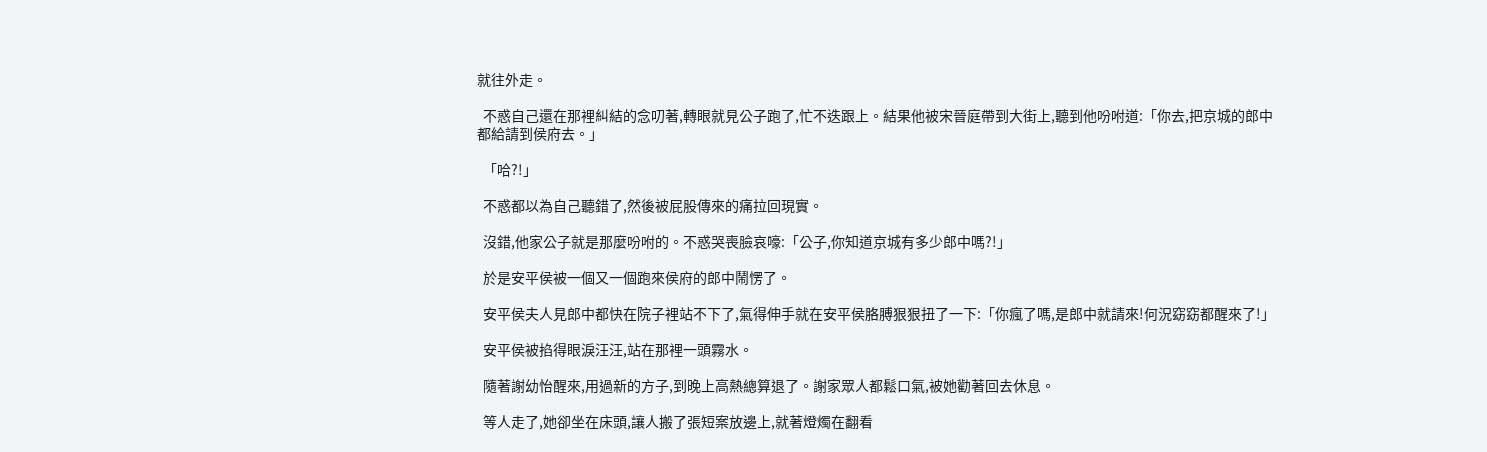就往外走。

  不惑自己還在那裡糾結的念叨著,轉眼就見公子跑了,忙不迭跟上。結果他被宋晉庭帶到大街上,聽到他吩咐道:「你去,把京城的郎中都給請到侯府去。」

  「哈?!」

  不惑都以為自己聽錯了,然後被屁股傳來的痛拉回現實。

  沒錯,他家公子就是那麼吩咐的。不惑哭喪臉哀嚎:「公子,你知道京城有多少郎中嗎?!」

  於是安平侯被一個又一個跑來侯府的郎中鬧愣了。

  安平侯夫人見郎中都快在院子裡站不下了,氣得伸手就在安平侯胳膊狠狠扭了一下:「你瘋了嗎,是郎中就請來!何況窈窈都醒來了!」

  安平侯被掐得眼淚汪汪,站在那裡一頭霧水。

  隨著謝幼怡醒來,用過新的方子,到晚上高熱總算退了。謝家眾人都鬆口氣,被她勸著回去休息。

  等人走了,她卻坐在床頭,讓人搬了張短案放邊上,就著燈燭在翻看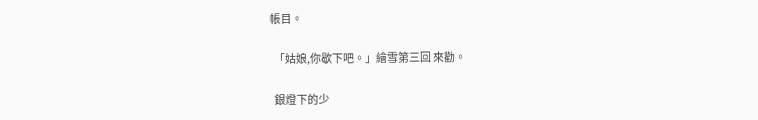帳目。

  「姑娘,你歇下吧。」繪雪第三回 來勸。

  銀燈下的少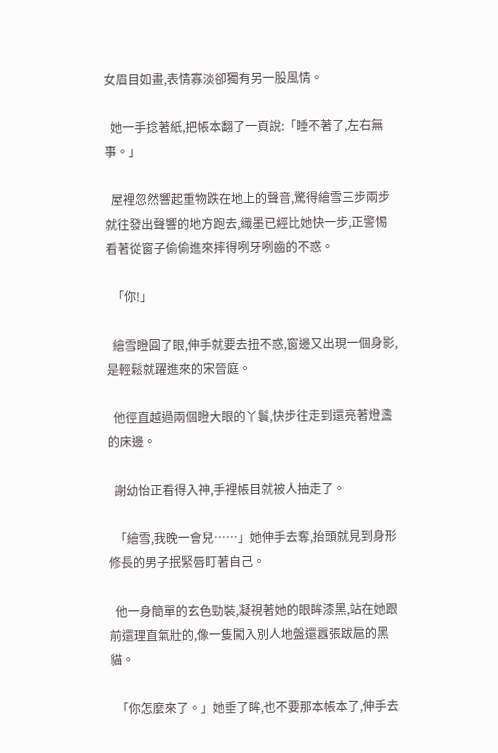女眉目如畫,表情寡淡卻獨有另一股風情。

  她一手捻著紙,把帳本翻了一頁說:「睡不著了,左右無事。」

  屋裡忽然響起重物跌在地上的聲音,驚得繪雪三步兩步就往發出聲響的地方跑去,織墨已經比她快一步,正警惕看著從窗子偷偷進來摔得咧牙咧齒的不惑。

  「你!」

  繪雪瞪圓了眼,伸手就要去扭不惑,窗邊又出現一個身影,是輕鬆就躍進來的宋晉庭。

  他徑直越過兩個瞪大眼的丫鬟,快步往走到還亮著燈盞的床邊。

  謝幼怡正看得入神,手裡帳目就被人抽走了。

  「繪雪,我晚一會兒……」她伸手去奪,抬頭就見到身形修長的男子抿緊唇盯著自己。

  他一身簡單的玄色勁裝,凝視著她的眼眸漆黑,站在她跟前還理直氣壯的,像一隻闖入別人地盤還囂張跋扈的黑貓。

  「你怎麼來了。」她垂了眸,也不要那本帳本了,伸手去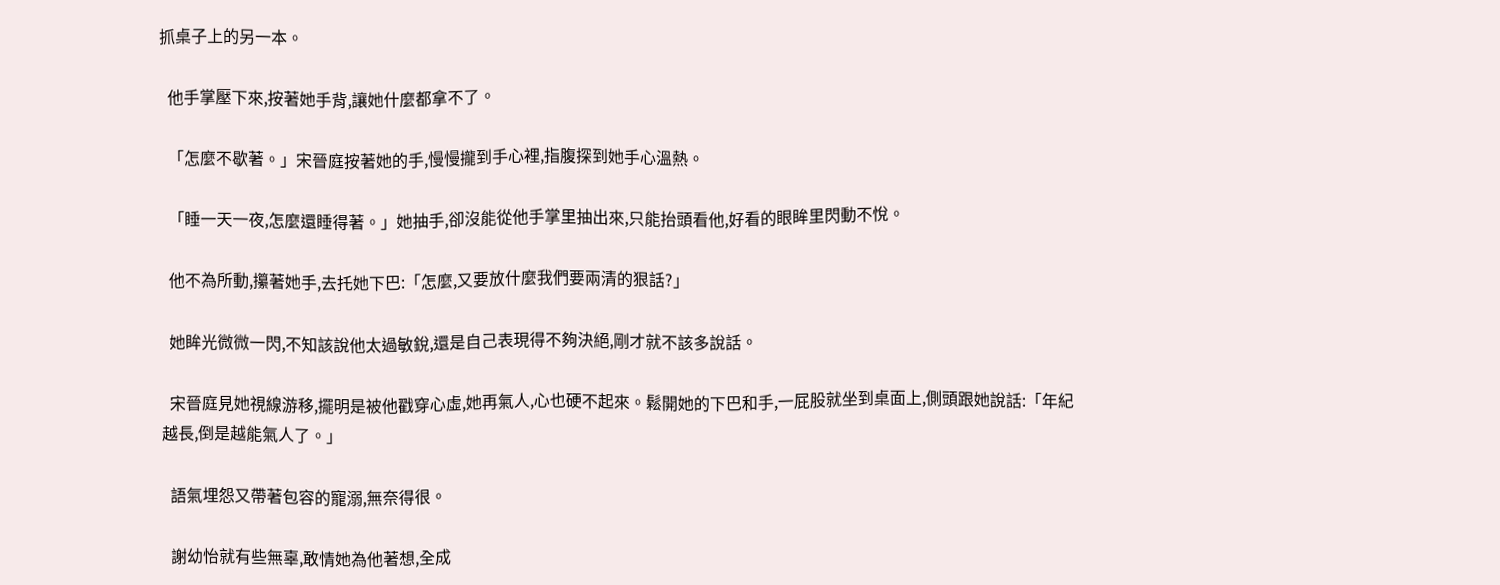抓桌子上的另一本。

  他手掌壓下來,按著她手背,讓她什麼都拿不了。

  「怎麼不歇著。」宋晉庭按著她的手,慢慢攏到手心裡,指腹探到她手心溫熱。

  「睡一天一夜,怎麼還睡得著。」她抽手,卻沒能從他手掌里抽出來,只能抬頭看他,好看的眼眸里閃動不悅。

  他不為所動,攥著她手,去托她下巴:「怎麼,又要放什麼我們要兩清的狠話?」

  她眸光微微一閃,不知該說他太過敏銳,還是自己表現得不夠決絕,剛才就不該多說話。

  宋晉庭見她視線游移,擺明是被他戳穿心虛,她再氣人,心也硬不起來。鬆開她的下巴和手,一屁股就坐到桌面上,側頭跟她說話:「年紀越長,倒是越能氣人了。」

  語氣埋怨又帶著包容的寵溺,無奈得很。

  謝幼怡就有些無辜,敢情她為他著想,全成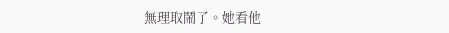無理取鬧了。她看他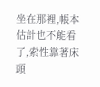坐在那裡,帳本估計也不能看了,索性靠著床頭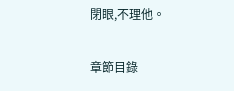閉眼,不理他。

章節目錄